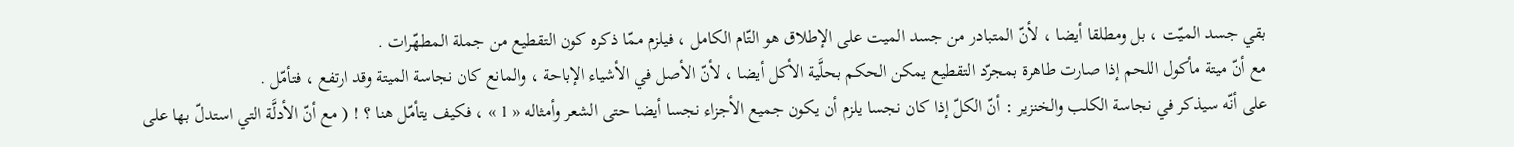بقي جسد الميّت ، بل ومطلقا أيضا ، لأنّ المتبادر من جسد الميت على الإطلاق هو التّام الكامل ، فيلزم ممّا ذكره كون التقطيع من جملة المطهّرات .
مع أنّ ميتة مأكول اللحم إذا صارت طاهرة بمجرّد التقطيع يمكن الحكم بحلَّية الأكل أيضا ، لأنّ الأصل في الأشياء الإباحة ، والمانع كان نجاسة الميتة وقد ارتفع ، فتأمّل .
على أنّه سيذكر في نجاسة الكلب والخنزير : أنّ الكلّ إذا كان نجسا يلزم أن يكون جميع الأجزاء نجسا أيضا حتى الشعر وأمثاله « 1 » ، فكيف يتأمّل هنا ؟ ! ( مع أنّ الأدلَّة التي استدلّ بها على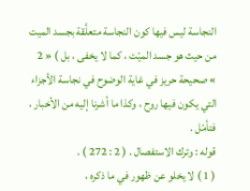النجاسة ليس فيها كون النجاسة متعلَّقة بجسد الميت من حيث هو جسد الميّت ، كما لا يخفى ، بل ) « 2 » صحيحة حريز في غاية الوضوح في نجاسة الأجزاء التي يكون فيها روح ، وكذا ما أشرنا إليه من الأخبار ، فتأمّل .
قوله : وترك الاستفصال . ( 2 : 272 ) .
( 1 ) لا يخلو عن ظهور في ما ذكره ،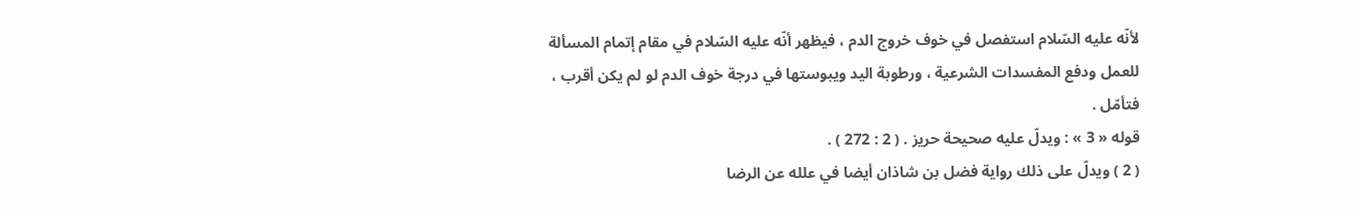لأنّه عليه السّلام استفصل في خوف خروج الدم ، فيظهر أنّه عليه السّلام في مقام إتمام المسألة للعمل ودفع المفسدات الشرعية ، ورطوبة اليد ويبوستها في درجة خوف الدم لو لم يكن أقرب ، فتأمّل .
قوله « 3 » : ويدلّ عليه صحيحة حريز . ( 2 : 272 ) .
( 2 ) ويدلّ على ذلك رواية فضل بن شاذان أيضا في علله عن الرضا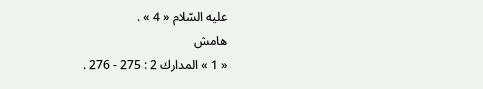عليه السّلام « 4 » .
هامش
« 1 » المدارك 2 : 275 - 276 .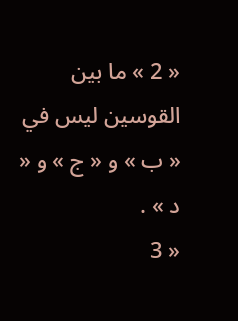« 2 » ما بين القوسين ليس في « ب » و « ج » و « د » .
« 3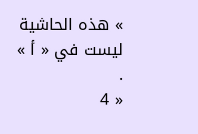» هذه الحاشية ليست في « أ » .
« 4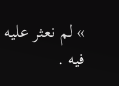» لم نعثر عليه فيه .